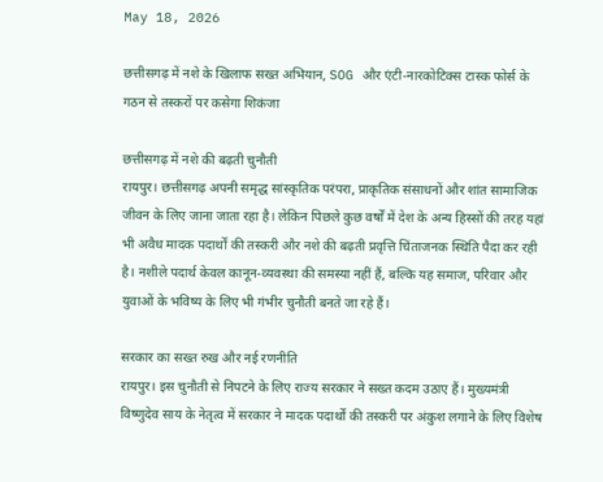May 18, 2026

छत्तीसगढ़ में नशे के खिलाफ सख्त अभियान, SOG और एंटी-नारकोटिक्स टास्क फोर्स के गठन से तस्करों पर कसेगा शिकंजा

छत्तीसगढ़ में नशे की बढ़ती चुनौती
रायपुर। छत्तीसगढ़ अपनी समृद्ध सांस्कृतिक परंपरा, प्राकृतिक संसाधनों और शांत सामाजिक जीवन के लिए जाना जाता रहा है। लेकिन पिछले कुछ वर्षों में देश के अन्य हिस्सों की तरह यहां भी अवैध मादक पदार्थों की तस्करी और नशे की बढ़ती प्रवृत्ति चिंताजनक स्थिति पैदा कर रही है। नशीले पदार्थ केवल कानून-व्यवस्था की समस्या नहीं हैं, बल्कि यह समाज, परिवार और युवाओं के भविष्य के लिए भी गंभीर चुनौती बनते जा रहे हैं।

सरकार का सख्त रुख और नई रणनीति
रायपुर। इस चुनौती से निपटने के लिए राज्य सरकार ने सख्त कदम उठाए हैं। मुख्यमंत्री विष्णुदेव साय के नेतृत्व में सरकार ने मादक पदार्थों की तस्करी पर अंकुश लगाने के लिए विशेष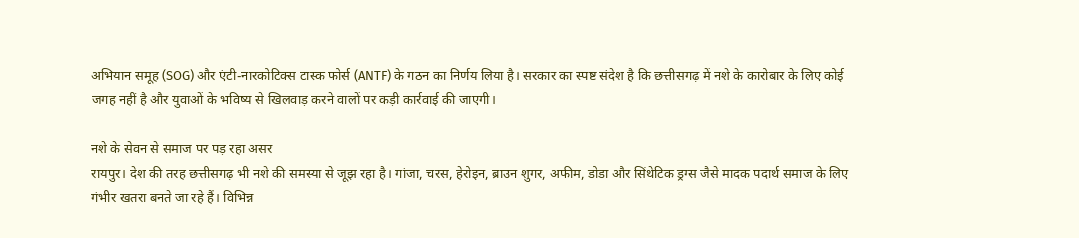अभियान समूह (SOG) और एंटी-नारकोटिक्स टास्क फोर्स (ANTF) के गठन का निर्णय लिया है। सरकार का स्पष्ट संदेश है कि छत्तीसगढ़ में नशे के कारोबार के लिए कोई जगह नहीं है और युवाओं के भविष्य से खिलवाड़ करने वालों पर कड़ी कार्रवाई की जाएगी।

नशे के सेवन से समाज पर पड़ रहा असर
रायपुर। देश की तरह छत्तीसगढ़ भी नशे की समस्या से जूझ रहा है। गांजा, चरस, हेरोइन, ब्राउन शुगर, अफीम, डोडा और सिंथेटिक ड्रग्स जैसे मादक पदार्थ समाज के लिए गंभीर खतरा बनते जा रहे हैं। विभिन्न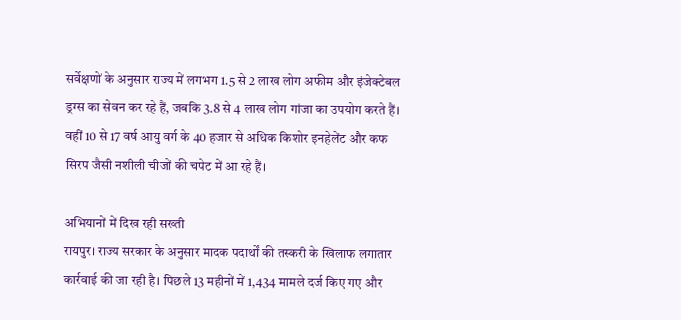सर्वेक्षणों के अनुसार राज्य में लगभग 1.5 से 2 लाख लोग अफीम और इंजेक्टेबल ड्रग्स का सेवन कर रहे हैं, जबकि 3.8 से 4 लाख लोग गांजा का उपयोग करते हैं। वहीं 10 से 17 वर्ष आयु वर्ग के 40 हजार से अधिक किशोर इनहेलेंट और कफ सिरप जैसी नशीली चीजों की चपेट में आ रहे हैं।

अभियानों में दिख रही सख्ती
रायपुर। राज्य सरकार के अनुसार मादक पदार्थों की तस्करी के खिलाफ लगातार कार्रवाई की जा रही है। पिछले 13 महीनों में 1,434 मामले दर्ज किए गए और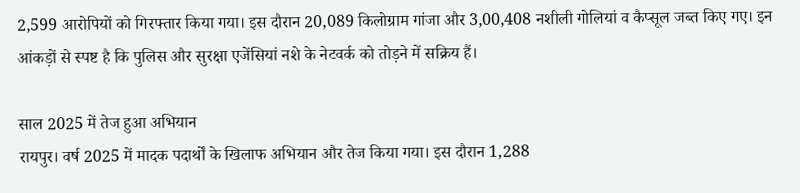2,599 आरोपियों को गिरफ्तार किया गया। इस दौरान 20,089 किलोग्राम गांजा और 3,00,408 नशीली गोलियां व कैप्सूल जब्त किए गए। इन आंकड़ों से स्पष्ट है कि पुलिस और सुरक्षा एजेंसियां नशे के नेटवर्क को तोड़ने में सक्रिय हैं।

साल 2025 में तेज हुआ अभियान
रायपुर। वर्ष 2025 में मादक पदार्थों के खिलाफ अभियान और तेज किया गया। इस दौरान 1,288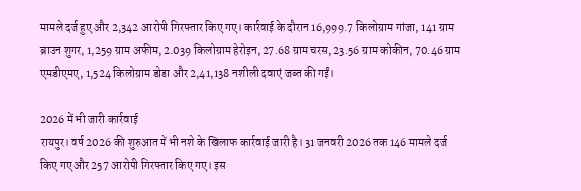मामले दर्ज हुए और 2,342 आरोपी गिरफ्तार किए गए। कार्रवाई के दौरान 16,999.7 किलोग्राम गांजा, 141 ग्राम ब्राउन शुगर, 1,259 ग्राम अफीम, 2.039 किलोग्राम हेरोइन, 27.68 ग्राम चरस, 23.56 ग्राम कोकीन, 70.46 ग्राम एमडीएमए, 1,524 किलोग्राम डोडा और 2,41,138 नशीली दवाएं जब्त की गईं।

2026 में भी जारी कार्रवाई
रायपुर। वर्ष 2026 की शुरुआत में भी नशे के खिलाफ कार्रवाई जारी है। 31 जनवरी 2026 तक 146 मामले दर्ज किए गए और 257 आरोपी गिरफ्तार किए गए। इस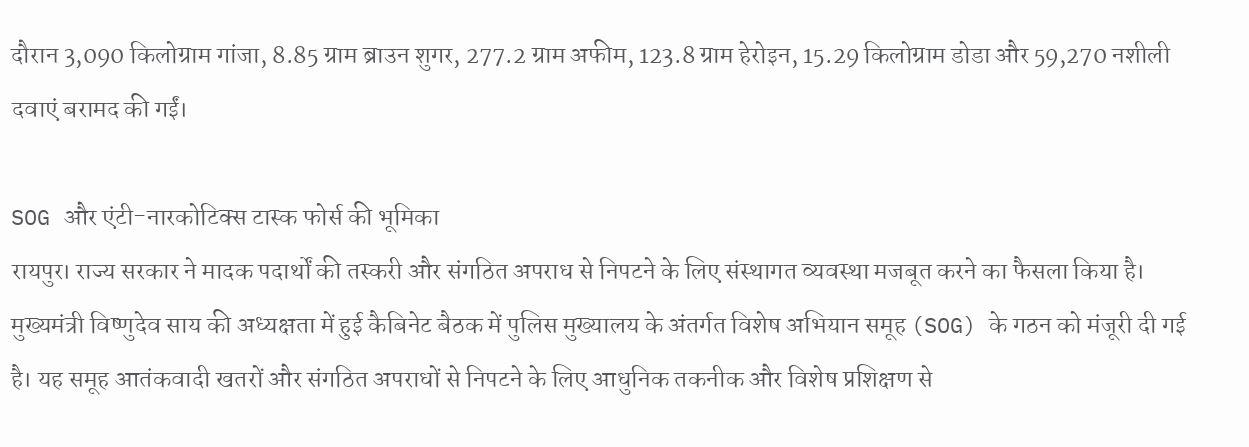दौरान 3,090 किलोग्राम गांजा, 8.85 ग्राम ब्राउन शुगर, 277.2 ग्राम अफीम, 123.8 ग्राम हेरोइन, 15.29 किलोग्राम डोडा और 59,270 नशीली दवाएं बरामद की गईं।

SOG और एंटी-नारकोटिक्स टास्क फोर्स की भूमिका
रायपुर। राज्य सरकार ने मादक पदार्थों की तस्करी और संगठित अपराध से निपटने के लिए संस्थागत व्यवस्था मजबूत करने का फैसला किया है। मुख्यमंत्री विष्णुदेव साय की अध्यक्षता में हुई कैबिनेट बैठक में पुलिस मुख्यालय के अंतर्गत विशेष अभियान समूह (SOG) के गठन को मंजूरी दी गई है। यह समूह आतंकवादी खतरों और संगठित अपराधों से निपटने के लिए आधुनिक तकनीक और विशेष प्रशिक्षण से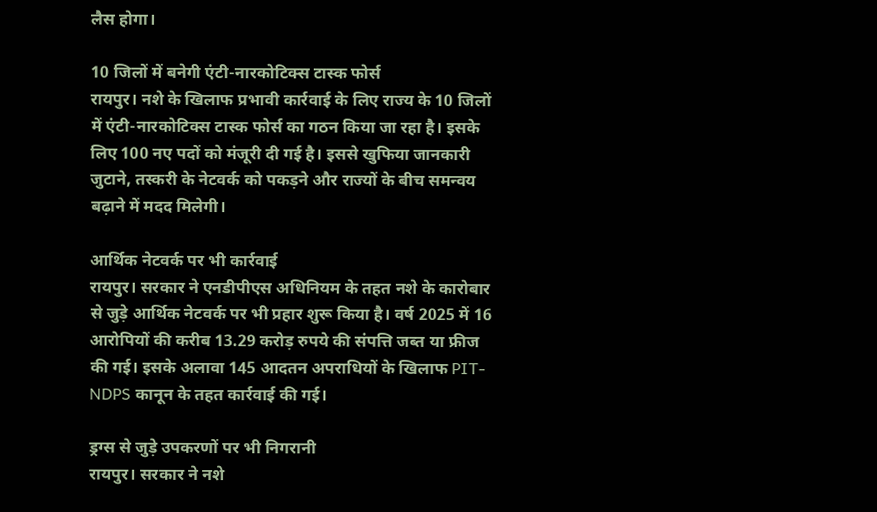लैस होगा।

10 जिलों में बनेगी एंटी-नारकोटिक्स टास्क फोर्स
रायपुर। नशे के खिलाफ प्रभावी कार्रवाई के लिए राज्य के 10 जिलों में एंटी-नारकोटिक्स टास्क फोर्स का गठन किया जा रहा है। इसके लिए 100 नए पदों को मंजूरी दी गई है। इससे खुफिया जानकारी जुटाने, तस्करी के नेटवर्क को पकड़ने और राज्यों के बीच समन्वय बढ़ाने में मदद मिलेगी।

आर्थिक नेटवर्क पर भी कार्रवाई
रायपुर। सरकार ने एनडीपीएस अधिनियम के तहत नशे के कारोबार से जुड़े आर्थिक नेटवर्क पर भी प्रहार शुरू किया है। वर्ष 2025 में 16 आरोपियों की करीब 13.29 करोड़ रुपये की संपत्ति जब्त या फ्रीज की गई। इसके अलावा 145 आदतन अपराधियों के खिलाफ PIT-NDPS कानून के तहत कार्रवाई की गई।

ड्रग्स से जुड़े उपकरणों पर भी निगरानी
रायपुर। सरकार ने नशे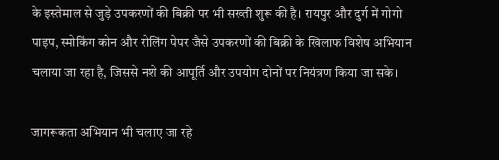के इस्तेमाल से जुड़े उपकरणों की बिक्री पर भी सख्ती शुरू की है। रायपुर और दुर्ग में गोगो पाइप, स्मोकिंग कोन और रोलिंग पेपर जैसे उपकरणों की बिक्री के खिलाफ विशेष अभियान चलाया जा रहा है, जिससे नशे की आपूर्ति और उपयोग दोनों पर नियंत्रण किया जा सके।

जागरूकता अभियान भी चलाए जा रहे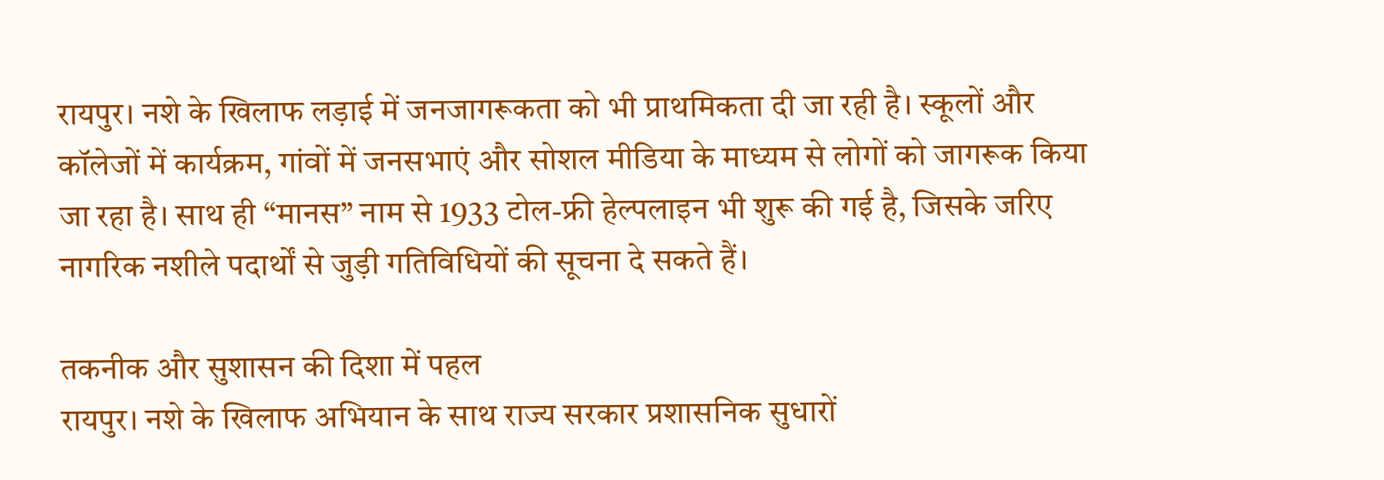रायपुर। नशे के खिलाफ लड़ाई में जनजागरूकता को भी प्राथमिकता दी जा रही है। स्कूलों और कॉलेजों में कार्यक्रम, गांवों में जनसभाएं और सोशल मीडिया के माध्यम से लोगों को जागरूक किया जा रहा है। साथ ही “मानस” नाम से 1933 टोल-फ्री हेल्पलाइन भी शुरू की गई है, जिसके जरिए नागरिक नशीले पदार्थों से जुड़ी गतिविधियों की सूचना दे सकते हैं।

तकनीक और सुशासन की दिशा में पहल
रायपुर। नशे के खिलाफ अभियान के साथ राज्य सरकार प्रशासनिक सुधारों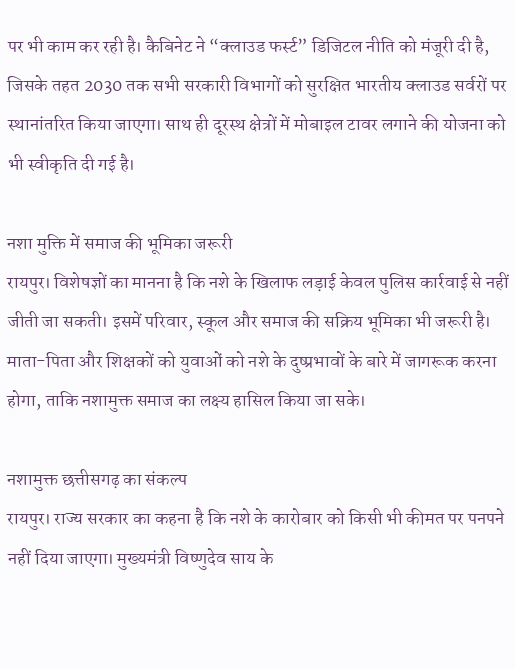पर भी काम कर रही है। कैबिनेट ने “क्लाउड फर्स्ट” डिजिटल नीति को मंजूरी दी है, जिसके तहत 2030 तक सभी सरकारी विभागों को सुरक्षित भारतीय क्लाउड सर्वरों पर स्थानांतरित किया जाएगा। साथ ही दूरस्थ क्षेत्रों में मोबाइल टावर लगाने की योजना को भी स्वीकृति दी गई है।

नशा मुक्ति में समाज की भूमिका जरूरी
रायपुर। विशेषज्ञों का मानना है कि नशे के खिलाफ लड़ाई केवल पुलिस कार्रवाई से नहीं जीती जा सकती। इसमें परिवार, स्कूल और समाज की सक्रिय भूमिका भी जरूरी है। माता-पिता और शिक्षकों को युवाओं को नशे के दुष्प्रभावों के बारे में जागरूक करना होगा, ताकि नशामुक्त समाज का लक्ष्य हासिल किया जा सके।

नशामुक्त छत्तीसगढ़ का संकल्प
रायपुर। राज्य सरकार का कहना है कि नशे के कारोबार को किसी भी कीमत पर पनपने नहीं दिया जाएगा। मुख्यमंत्री विष्णुदेव साय के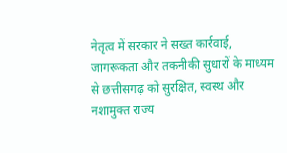नेतृत्व में सरकार ने सख्त कार्रवाई, जागरूकता और तकनीकी सुधारों के माध्यम से छत्तीसगढ़ को सुरक्षित, स्वस्थ और नशामुक्त राज्य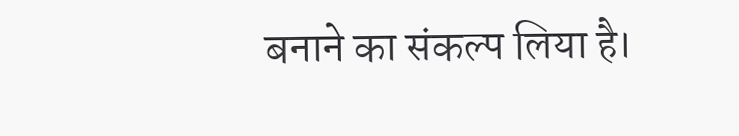बनाने का संकल्प लिया है।